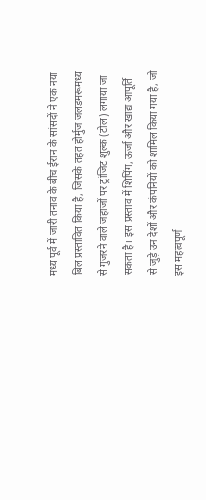मध्य पूर्व में जारी तनाव के बीच ईरान के सांसदों ने एक नया बिल प्रस्तावित किया है, जिसके तहत होर्मुज जलडमरूमध्य से गुजरने वाले जहाजों पर ट्रांजिट शुल्क (टोल) लगाया जा सकता है। इस प्रस्ताव में शिपिंग, ऊर्जा और खाद्य आपूर्ति से जुड़े उन देशों और कंपनियों को शामिल किया गया है, जो इस महत्वपूर्ण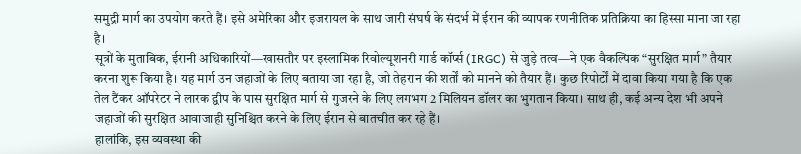समुद्री मार्ग का उपयोग करते हैं। इसे अमेरिका और इजरायल के साथ जारी संघर्ष के संदर्भ में ईरान की व्यापक रणनीतिक प्रतिक्रिया का हिस्सा माना जा रहा है।
सूत्रों के मुताबिक, ईरानी अधिकारियों—खासतौर पर इस्लामिक रिवोल्यूशनरी गार्ड कॉर्प्स (IRGC) से जुड़े तत्व—ने एक वैकल्पिक “सुरक्षित मार्ग” तैयार करना शुरू किया है। यह मार्ग उन जहाजों के लिए बताया जा रहा है, जो तेहरान की शर्तों को मानने को तैयार हैं। कुछ रिपोर्टों में दावा किया गया है कि एक तेल टैंकर ऑपरेटर ने लारक द्वीप के पास सुरक्षित मार्ग से गुजरने के लिए लगभग 2 मिलियन डॉलर का भुगतान किया। साथ ही, कई अन्य देश भी अपने जहाजों की सुरक्षित आवाजाही सुनिश्चित करने के लिए ईरान से बातचीत कर रहे हैं।
हालांकि, इस व्यवस्था की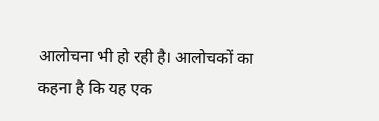आलोचना भी हो रही है। आलोचकों का कहना है कि यह एक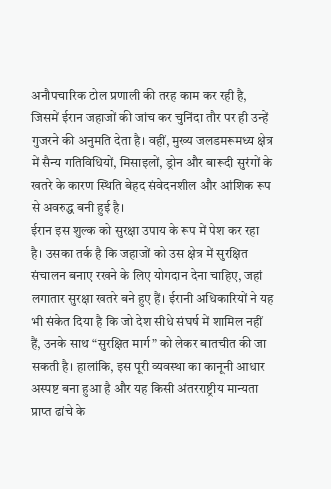अनौपचारिक टोल प्रणाली की तरह काम कर रही है, जिसमें ईरान जहाजों की जांच कर चुनिंदा तौर पर ही उन्हें गुजरने की अनुमति देता है। वहीं, मुख्य जलडमरूमध्य क्षेत्र में सैन्य गतिविधियों, मिसाइलों, ड्रोन और बारूदी सुरंगों के खतरे के कारण स्थिति बेहद संवेदनशील और आंशिक रूप से अवरुद्ध बनी हुई है।
ईरान इस शुल्क को सुरक्षा उपाय के रूप में पेश कर रहा है। उसका तर्क है कि जहाजों को उस क्षेत्र में सुरक्षित संचालन बनाए रखने के लिए योगदान देना चाहिए, जहां लगातार सुरक्षा खतरे बने हुए हैं। ईरानी अधिकारियों ने यह भी संकेत दिया है कि जो देश सीधे संघर्ष में शामिल नहीं हैं, उनके साथ “सुरक्षित मार्ग” को लेकर बातचीत की जा सकती है। हालांकि, इस पूरी व्यवस्था का कानूनी आधार अस्पष्ट बना हुआ है और यह किसी अंतरराष्ट्रीय मान्यता प्राप्त ढांचे के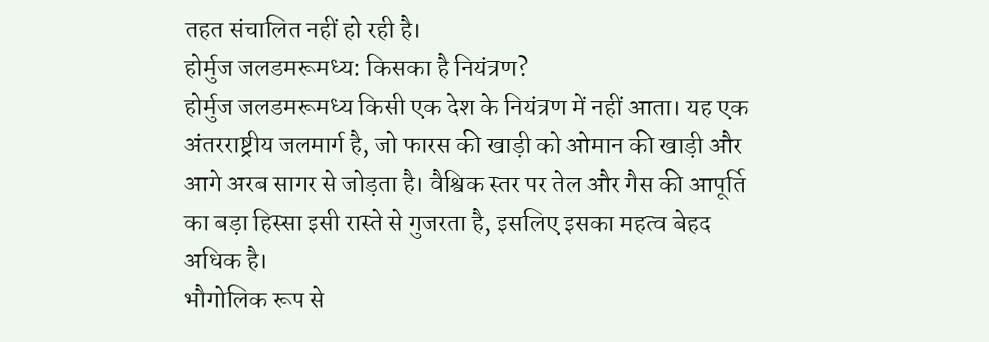तहत संचालित नहीं हो रही है।
होर्मुज जलडमरूमध्य: किसका है नियंत्रण?
होर्मुज जलडमरूमध्य किसी एक देश के नियंत्रण में नहीं आता। यह एक अंतरराष्ट्रीय जलमार्ग है, जो फारस की खाड़ी को ओमान की खाड़ी और आगे अरब सागर से जोड़ता है। वैश्विक स्तर पर तेल और गैस की आपूर्ति का बड़ा हिस्सा इसी रास्ते से गुजरता है, इसलिए इसका महत्व बेहद अधिक है।
भौगोलिक रूप से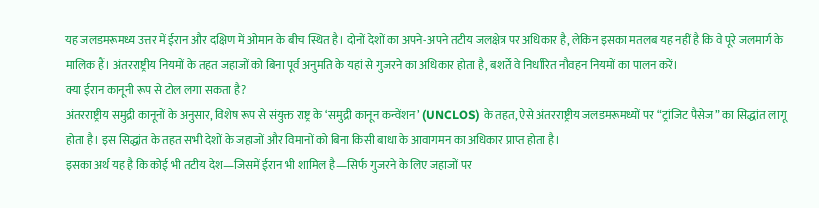यह जलडमरूमध्य उत्तर में ईरान और दक्षिण में ओमान के बीच स्थित है। दोनों देशों का अपने-अपने तटीय जलक्षेत्र पर अधिकार है, लेकिन इसका मतलब यह नहीं है कि वे पूरे जलमार्ग के मालिक हैं। अंतरराष्ट्रीय नियमों के तहत जहाजों को बिना पूर्व अनुमति के यहां से गुजरने का अधिकार होता है, बशर्ते वे निर्धारित नौवहन नियमों का पालन करें।
क्या ईरान कानूनी रूप से टोल लगा सकता है?
अंतरराष्ट्रीय समुद्री कानूनों के अनुसार, विशेष रूप से संयुक्त राष्ट्र के ‘समुद्री कानून कन्वेंशन’ (UNCLOS) के तहत, ऐसे अंतरराष्ट्रीय जलडमरूमध्यों पर “ट्रांजिट पैसेज” का सिद्धांत लागू होता है। इस सिद्धांत के तहत सभी देशों के जहाजों और विमानों को बिना किसी बाधा के आवागमन का अधिकार प्राप्त होता है।
इसका अर्थ यह है कि कोई भी तटीय देश—जिसमें ईरान भी शामिल है—सिर्फ गुजरने के लिए जहाजों पर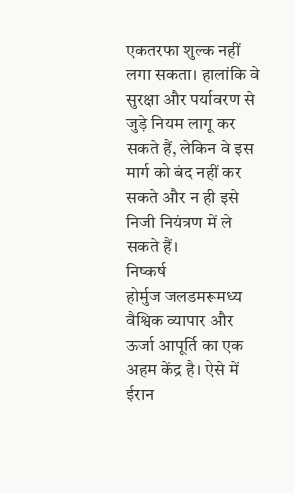एकतरफा शुल्क नहीं लगा सकता। हालांकि वे सुरक्षा और पर्यावरण से जुड़े नियम लागू कर सकते हैं, लेकिन वे इस मार्ग को बंद नहीं कर सकते और न ही इसे निजी नियंत्रण में ले सकते हैं।
निष्कर्ष
होर्मुज जलडमरूमध्य वैश्विक व्यापार और ऊर्जा आपूर्ति का एक अहम केंद्र है। ऐसे में ईरान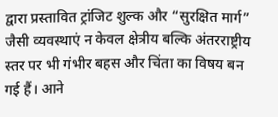द्वारा प्रस्तावित ट्रांजिट शुल्क और “सुरक्षित मार्ग” जैसी व्यवस्थाएं न केवल क्षेत्रीय बल्कि अंतरराष्ट्रीय स्तर पर भी गंभीर बहस और चिंता का विषय बन गई हैं। आने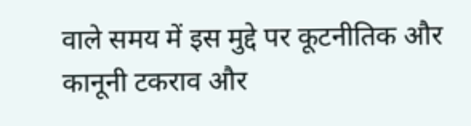वाले समय में इस मुद्दे पर कूटनीतिक और कानूनी टकराव और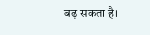बढ़ सकता है।